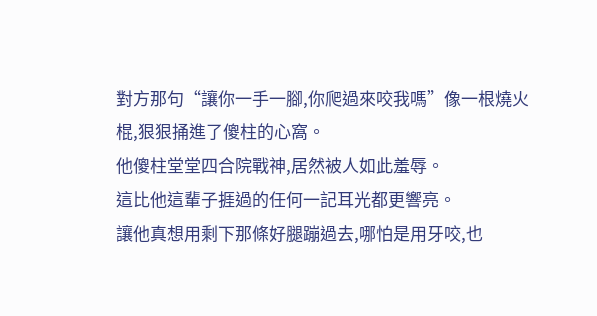對方那句“讓你一手一腳,你爬過來咬我嗎”像一根燒火棍,狠狠捅進了傻柱的心窩。
他傻柱堂堂四合院戰神,居然被人如此羞辱。
這比他這輩子捱過的任何一記耳光都更響亮。
讓他真想用剩下那條好腿蹦過去,哪怕是用牙咬,也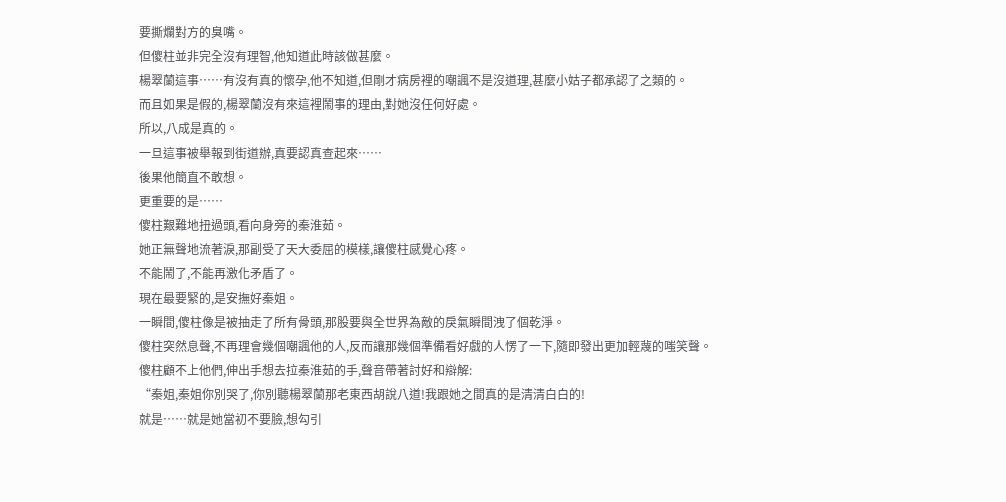要撕爛對方的臭嘴。
但傻柱並非完全沒有理智,他知道此時該做甚麼。
楊翠蘭這事……有沒有真的懷孕,他不知道,但剛才病房裡的嘲諷不是沒道理,甚麼小姑子都承認了之類的。
而且如果是假的,楊翠蘭沒有來這裡鬧事的理由,對她沒任何好處。
所以,八成是真的。
一旦這事被舉報到街道辦,真要認真查起來……
後果他簡直不敢想。
更重要的是……
傻柱艱難地扭過頭,看向身旁的秦淮茹。
她正無聲地流著淚,那副受了天大委屈的模樣,讓傻柱感覺心疼。
不能鬧了,不能再激化矛盾了。
現在最要緊的,是安撫好秦姐。
一瞬間,傻柱像是被抽走了所有骨頭,那股要與全世界為敵的戾氣瞬間洩了個乾淨。
傻柱突然息聲,不再理會幾個嘲諷他的人,反而讓那幾個準備看好戲的人愣了一下,隨即發出更加輕蔑的嗤笑聲。
傻柱顧不上他們,伸出手想去拉秦淮茹的手,聲音帶著討好和辯解:
“秦姐,秦姐你別哭了,你別聽楊翠蘭那老東西胡說八道!我跟她之間真的是清清白白的!
就是……就是她當初不要臉,想勾引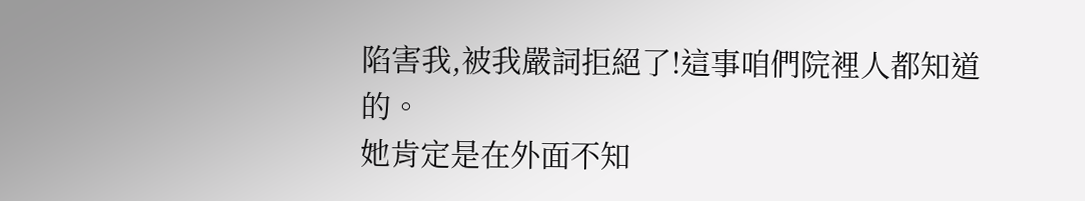陷害我,被我嚴詞拒絕了!這事咱們院裡人都知道的。
她肯定是在外面不知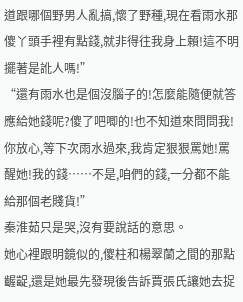道跟哪個野男人亂搞,懷了野種,現在看雨水那傻丫頭手裡有點錢,就非得往我身上賴!這不明擺著是訛人嗎!”
“還有雨水也是個沒腦子的!怎麼能隨便就答應給她錢呢?傻了吧唧的!也不知道來問問我!
你放心,等下次雨水過來,我肯定狠狠罵她!罵醒她!我的錢……不是,咱們的錢,一分都不能給那個老賤貨!”
秦淮茹只是哭,沒有要說話的意思。
她心裡跟明鏡似的,傻柱和楊翠蘭之間的那點齷齪,還是她最先發現後告訴賈張氏讓她去捉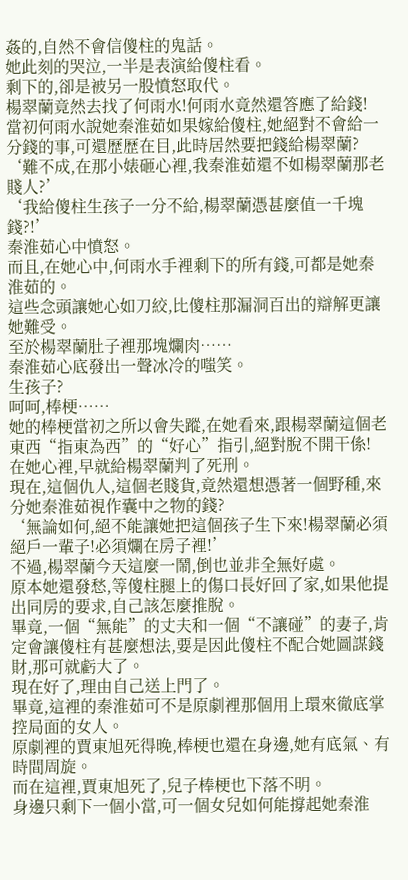姦的,自然不會信傻柱的鬼話。
她此刻的哭泣,一半是表演給傻柱看。
剩下的,卻是被另一股憤怒取代。
楊翠蘭竟然去找了何雨水!何雨水竟然還答應了給錢!
當初何雨水說她秦淮茹如果嫁給傻柱,她絕對不會給一分錢的事,可還歷歷在目,此時居然要把錢給楊翠蘭?
‘難不成,在那小婊砸心裡,我秦淮茹還不如楊翠蘭那老賤人?’
‘我給傻柱生孩子一分不給,楊翠蘭憑甚麼值一千塊錢?!’
秦淮茹心中憤怒。
而且,在她心中,何雨水手裡剩下的所有錢,可都是她秦淮茹的。
這些念頭讓她心如刀絞,比傻柱那漏洞百出的辯解更讓她難受。
至於楊翠蘭肚子裡那塊爛肉……
秦淮茹心底發出一聲冰冷的嗤笑。
生孩子?
呵呵,棒梗……
她的棒梗當初之所以會失蹤,在她看來,跟楊翠蘭這個老東西“指東為西”的“好心”指引,絕對脫不開干係!
在她心裡,早就給楊翠蘭判了死刑。
現在,這個仇人,這個老賤貨,竟然還想憑著一個野種,來分她秦淮茹視作囊中之物的錢?
‘無論如何,絕不能讓她把這個孩子生下來!楊翠蘭必須絕戶一輩子!必須爛在房子裡!’
不過,楊翠蘭今天這麼一鬧,倒也並非全無好處。
原本她還發愁,等傻柱腿上的傷口長好回了家,如果他提出同房的要求,自己該怎麼推脫。
畢竟,一個“無能”的丈夫和一個“不讓碰”的妻子,肯定會讓傻柱有甚麼想法,要是因此傻柱不配合她圖謀錢財,那可就虧大了。
現在好了,理由自己送上門了。
畢竟,這裡的秦淮茹可不是原劇裡那個用上環來徹底掌控局面的女人。
原劇裡的賈東旭死得晚,棒梗也還在身邊,她有底氣、有時間周旋。
而在這裡,賈東旭死了,兒子棒梗也下落不明。
身邊只剩下一個小當,可一個女兒如何能撐起她秦淮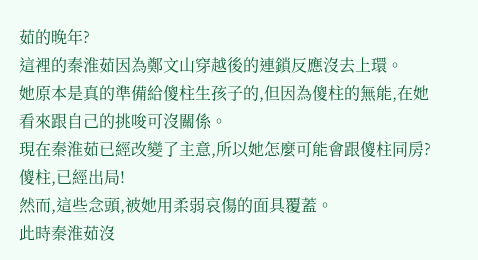茹的晚年?
這裡的秦淮茹因為鄭文山穿越後的連鎖反應沒去上環。
她原本是真的準備給傻柱生孩子的,但因為傻柱的無能,在她看來跟自己的挑唆可沒關係。
現在秦淮茹已經改變了主意,所以她怎麼可能會跟傻柱同房?
傻柱,已經出局!
然而,這些念頭,被她用柔弱哀傷的面具覆蓋。
此時秦淮茹沒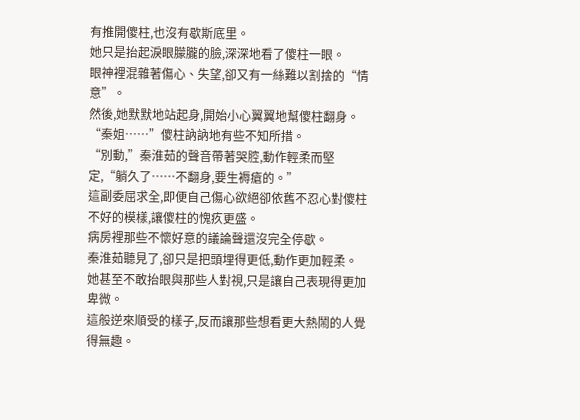有推開傻柱,也沒有歇斯底里。
她只是抬起淚眼朦朧的臉,深深地看了傻柱一眼。
眼神裡混雜著傷心、失望,卻又有一絲難以割捨的“情意”。
然後,她默默地站起身,開始小心翼翼地幫傻柱翻身。
“秦姐……”傻柱訥訥地有些不知所措。
“別動,”秦淮茹的聲音帶著哭腔,動作輕柔而堅定,“躺久了……不翻身,要生褥瘡的。”
這副委屈求全,即便自己傷心欲絕卻依舊不忍心對傻柱不好的模樣,讓傻柱的愧疚更盛。
病房裡那些不懷好意的議論聲還沒完全停歇。
秦淮茹聽見了,卻只是把頭埋得更低,動作更加輕柔。
她甚至不敢抬眼與那些人對視,只是讓自己表現得更加卑微。
這般逆來順受的樣子,反而讓那些想看更大熱鬧的人覺得無趣。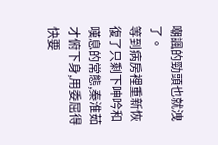嘲諷的勁頭也就洩了。
等到病房裡重新恢復了只剩下呻吟和嘆息的常態,秦淮茹才俯下身,用委屈得快要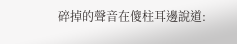碎掉的聲音在傻柱耳邊說道: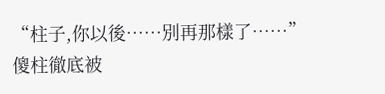“柱子,你以後……別再那樣了……”
傻柱徹底被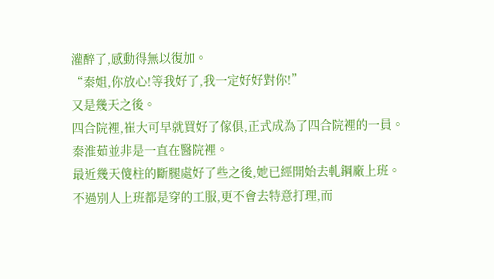灌醉了,感動得無以復加。
“秦姐,你放心!等我好了,我一定好好對你!”
又是幾天之後。
四合院裡,崔大可早就買好了傢俱,正式成為了四合院裡的一員。
秦淮茹並非是一直在醫院裡。
最近幾天傻柱的斷腿處好了些之後,她已經開始去軋鋼廠上班。
不過別人上班都是穿的工服,更不會去特意打理,而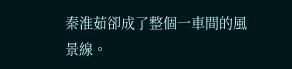秦淮茹卻成了整個一車間的風景線。